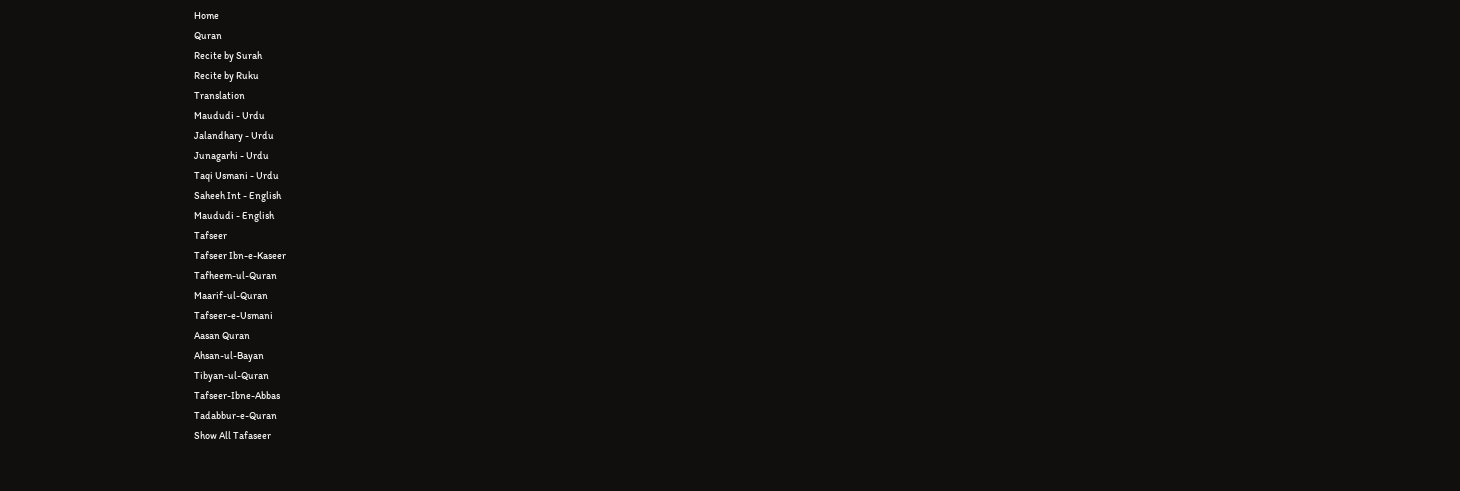Home
Quran
Recite by Surah
Recite by Ruku
Translation
Maududi - Urdu
Jalandhary - Urdu
Junagarhi - Urdu
Taqi Usmani - Urdu
Saheeh Int - English
Maududi - English
Tafseer
Tafseer Ibn-e-Kaseer
Tafheem-ul-Quran
Maarif-ul-Quran
Tafseer-e-Usmani
Aasan Quran
Ahsan-ul-Bayan
Tibyan-ul-Quran
Tafseer-Ibne-Abbas
Tadabbur-e-Quran
Show All Tafaseer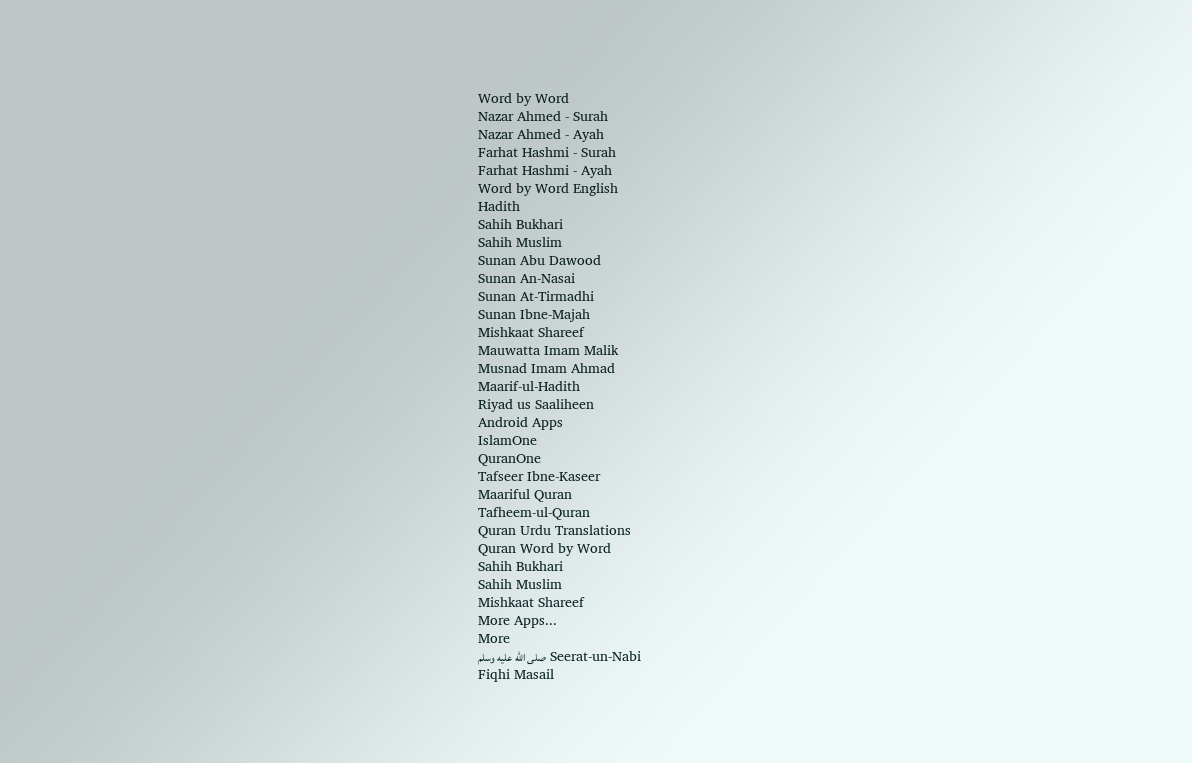Word by Word
Nazar Ahmed - Surah
Nazar Ahmed - Ayah
Farhat Hashmi - Surah
Farhat Hashmi - Ayah
Word by Word English
Hadith
Sahih Bukhari
Sahih Muslim
Sunan Abu Dawood
Sunan An-Nasai
Sunan At-Tirmadhi
Sunan Ibne-Majah
Mishkaat Shareef
Mauwatta Imam Malik
Musnad Imam Ahmad
Maarif-ul-Hadith
Riyad us Saaliheen
Android Apps
IslamOne
QuranOne
Tafseer Ibne-Kaseer
Maariful Quran
Tafheem-ul-Quran
Quran Urdu Translations
Quran Word by Word
Sahih Bukhari
Sahih Muslim
Mishkaat Shareef
More Apps...
More
Seerat-un-Nabi صلى الله عليه وسلم
Fiqhi Masail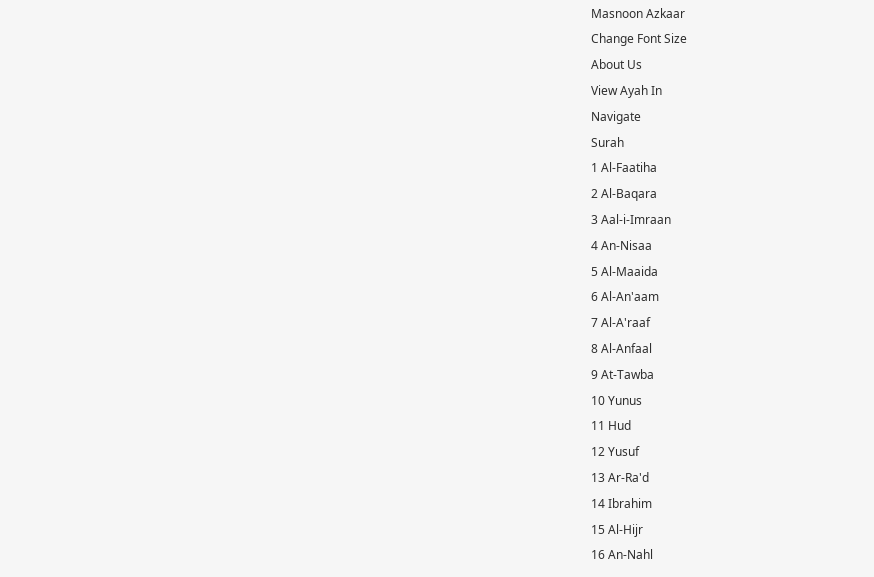Masnoon Azkaar
Change Font Size
About Us
View Ayah In
Navigate
Surah
1 Al-Faatiha
2 Al-Baqara
3 Aal-i-Imraan
4 An-Nisaa
5 Al-Maaida
6 Al-An'aam
7 Al-A'raaf
8 Al-Anfaal
9 At-Tawba
10 Yunus
11 Hud
12 Yusuf
13 Ar-Ra'd
14 Ibrahim
15 Al-Hijr
16 An-Nahl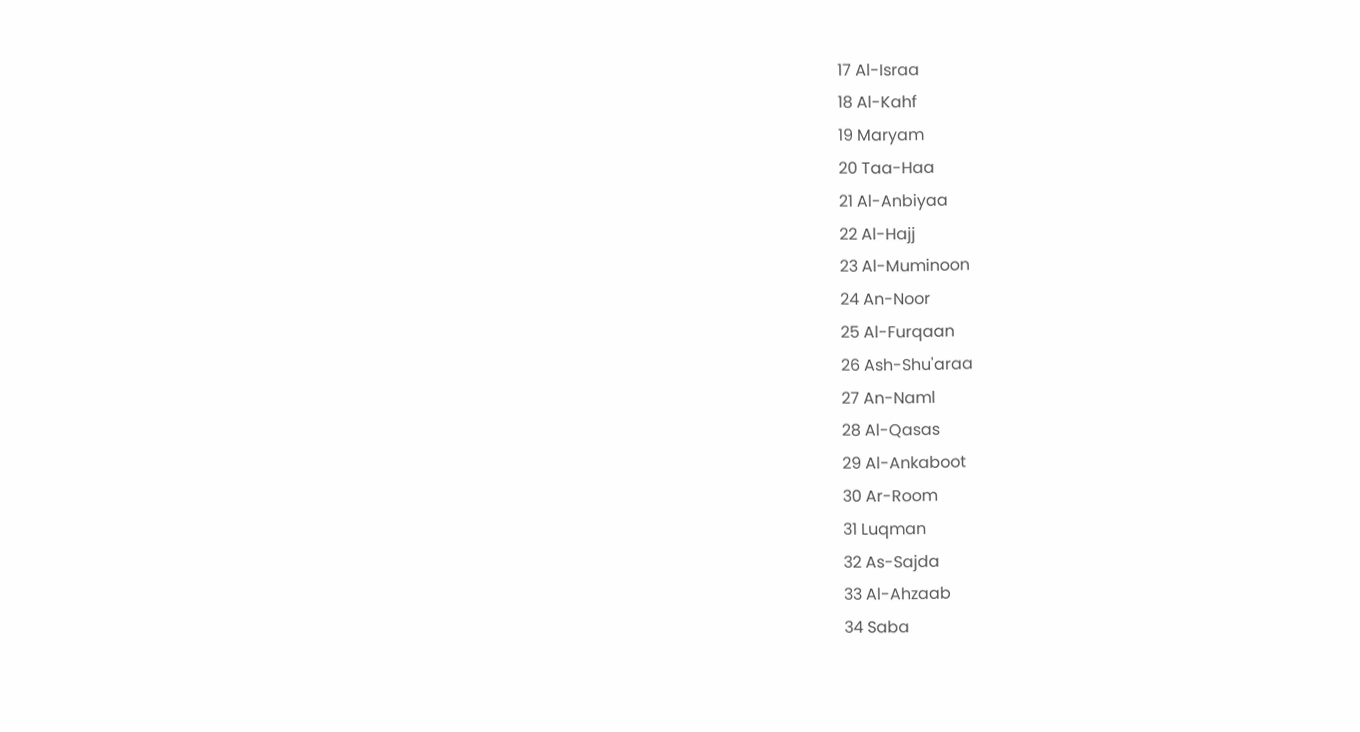17 Al-Israa
18 Al-Kahf
19 Maryam
20 Taa-Haa
21 Al-Anbiyaa
22 Al-Hajj
23 Al-Muminoon
24 An-Noor
25 Al-Furqaan
26 Ash-Shu'araa
27 An-Naml
28 Al-Qasas
29 Al-Ankaboot
30 Ar-Room
31 Luqman
32 As-Sajda
33 Al-Ahzaab
34 Saba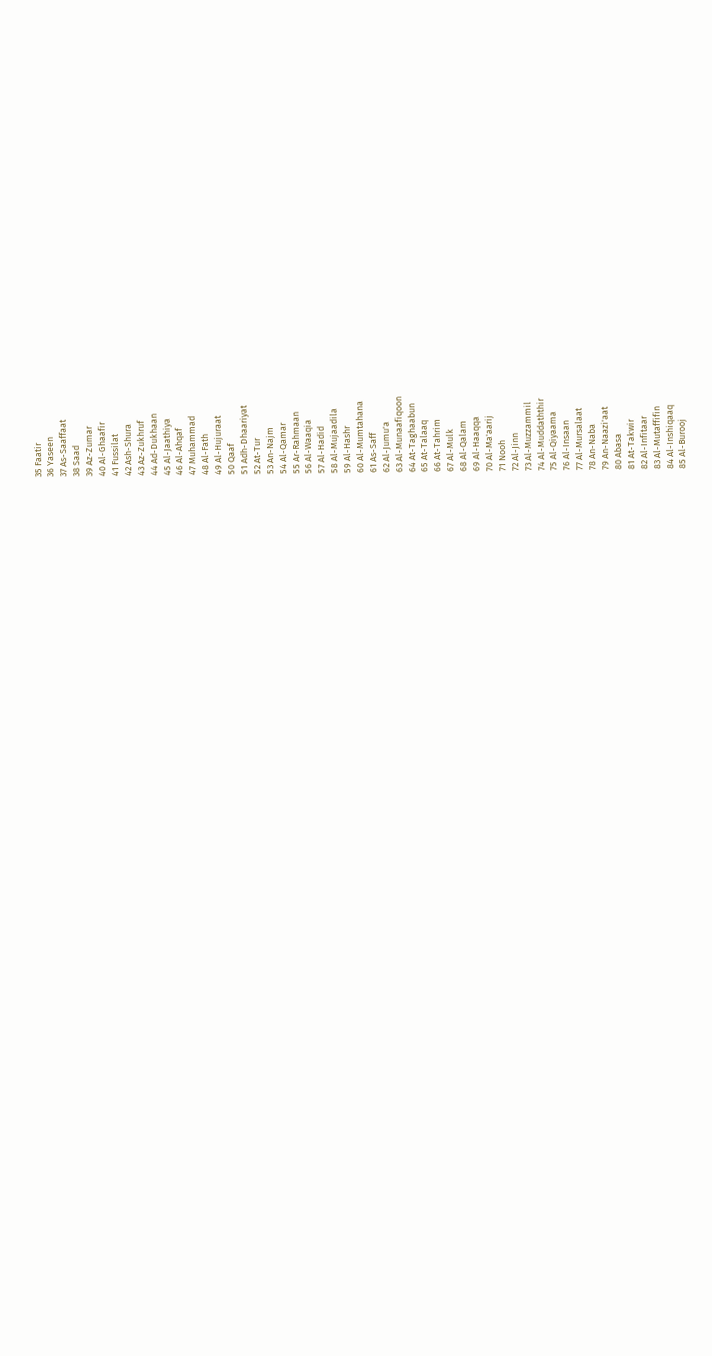35 Faatir
36 Yaseen
37 As-Saaffaat
38 Saad
39 Az-Zumar
40 Al-Ghaafir
41 Fussilat
42 Ash-Shura
43 Az-Zukhruf
44 Ad-Dukhaan
45 Al-Jaathiya
46 Al-Ahqaf
47 Muhammad
48 Al-Fath
49 Al-Hujuraat
50 Qaaf
51 Adh-Dhaariyat
52 At-Tur
53 An-Najm
54 Al-Qamar
55 Ar-Rahmaan
56 Al-Waaqia
57 Al-Hadid
58 Al-Mujaadila
59 Al-Hashr
60 Al-Mumtahana
61 As-Saff
62 Al-Jumu'a
63 Al-Munaafiqoon
64 At-Taghaabun
65 At-Talaaq
66 At-Tahrim
67 Al-Mulk
68 Al-Qalam
69 Al-Haaqqa
70 Al-Ma'aarij
71 Nooh
72 Al-Jinn
73 Al-Muzzammil
74 Al-Muddaththir
75 Al-Qiyaama
76 Al-Insaan
77 Al-Mursalaat
78 An-Naba
79 An-Naazi'aat
80 Abasa
81 At-Takwir
82 Al-Infitaar
83 Al-Mutaffifin
84 Al-Inshiqaaq
85 Al-Burooj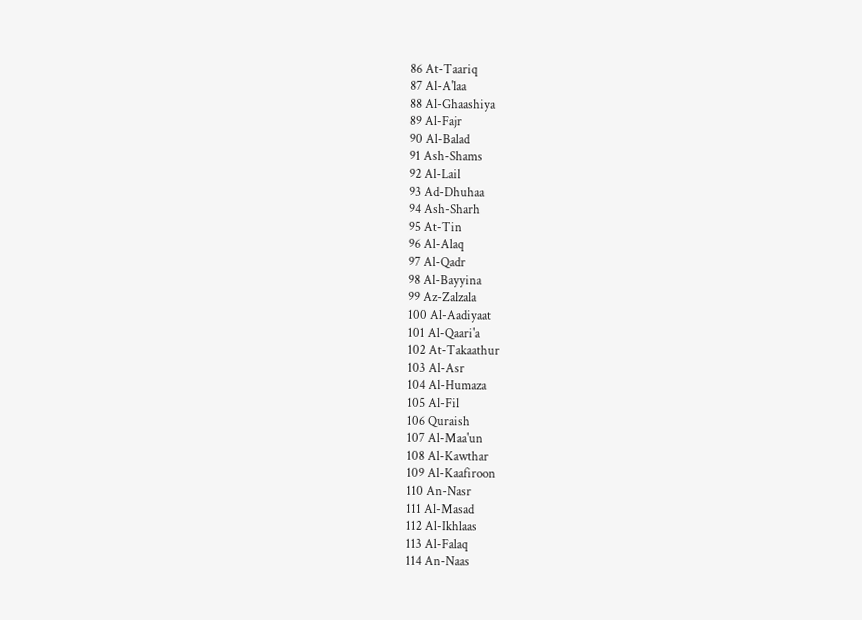86 At-Taariq
87 Al-A'laa
88 Al-Ghaashiya
89 Al-Fajr
90 Al-Balad
91 Ash-Shams
92 Al-Lail
93 Ad-Dhuhaa
94 Ash-Sharh
95 At-Tin
96 Al-Alaq
97 Al-Qadr
98 Al-Bayyina
99 Az-Zalzala
100 Al-Aadiyaat
101 Al-Qaari'a
102 At-Takaathur
103 Al-Asr
104 Al-Humaza
105 Al-Fil
106 Quraish
107 Al-Maa'un
108 Al-Kawthar
109 Al-Kaafiroon
110 An-Nasr
111 Al-Masad
112 Al-Ikhlaas
113 Al-Falaq
114 An-Naas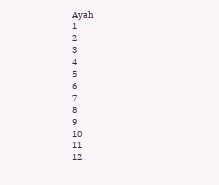Ayah
1
2
3
4
5
6
7
8
9
10
11
12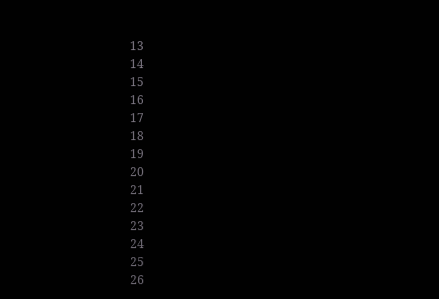13
14
15
16
17
18
19
20
21
22
23
24
25
26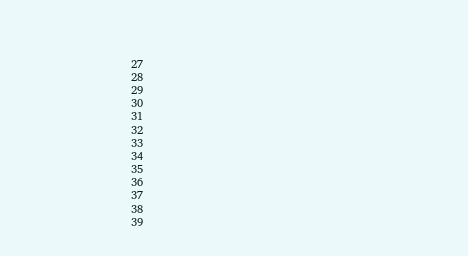27
28
29
30
31
32
33
34
35
36
37
38
39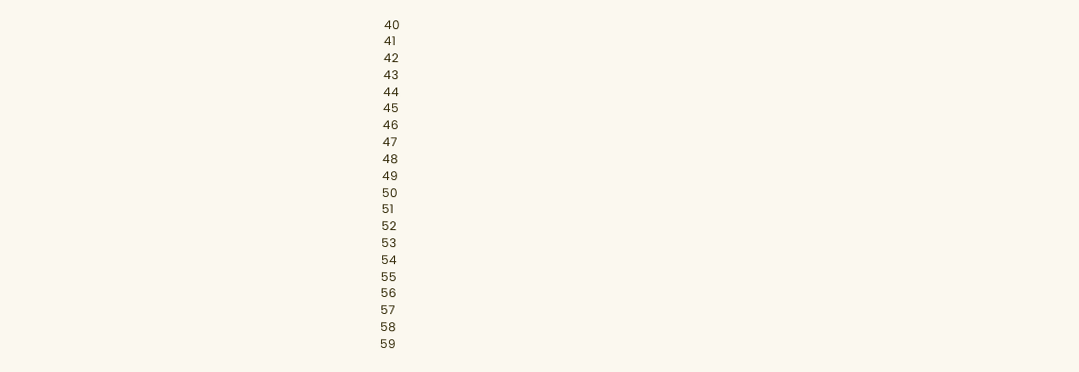40
41
42
43
44
45
46
47
48
49
50
51
52
53
54
55
56
57
58
59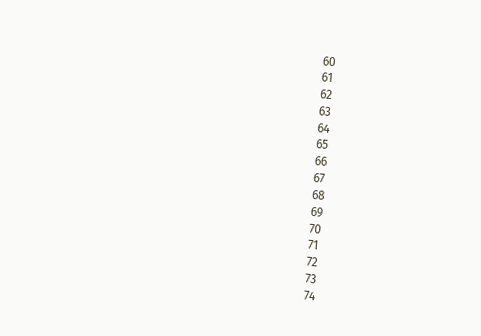60
61
62
63
64
65
66
67
68
69
70
71
72
73
74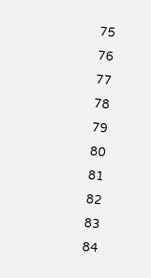75
76
77
78
79
80
81
82
83
84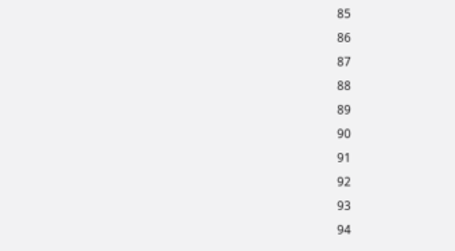85
86
87
88
89
90
91
92
93
94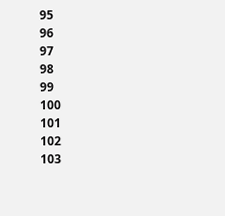95
96
97
98
99
100
101
102
103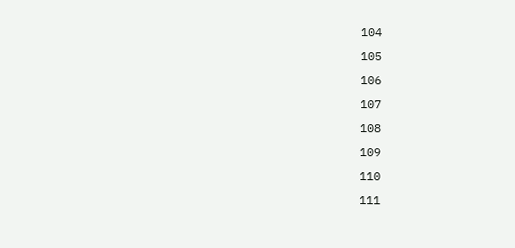104
105
106
107
108
109
110
111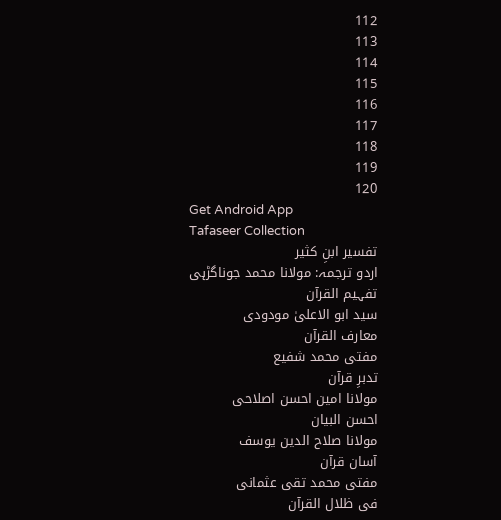112
113
114
115
116
117
118
119
120
Get Android App
Tafaseer Collection
تفسیر ابنِ کثیر
اردو ترجمہ: مولانا محمد جوناگڑہی
تفہیم القرآن
سید ابو الاعلیٰ مودودی
معارف القرآن
مفتی محمد شفیع
تدبرِ قرآن
مولانا امین احسن اصلاحی
احسن البیان
مولانا صلاح الدین یوسف
آسان قرآن
مفتی محمد تقی عثمانی
فی ظلال القرآن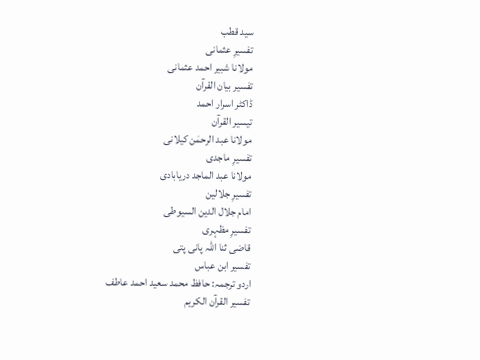سید قطب
تفسیرِ عثمانی
مولانا شبیر احمد عثمانی
تفسیر بیان القرآن
ڈاکٹر اسرار احمد
تیسیر القرآن
مولانا عبد الرحمٰن کیلانی
تفسیرِ ماجدی
مولانا عبد الماجد دریابادی
تفسیرِ جلالین
امام جلال الدین السیوطی
تفسیرِ مظہری
قاضی ثنا اللہ پانی پتی
تفسیر ابن عباس
اردو ترجمہ: حافظ محمد سعید احمد عاطف
تفسیر القرآن الکریم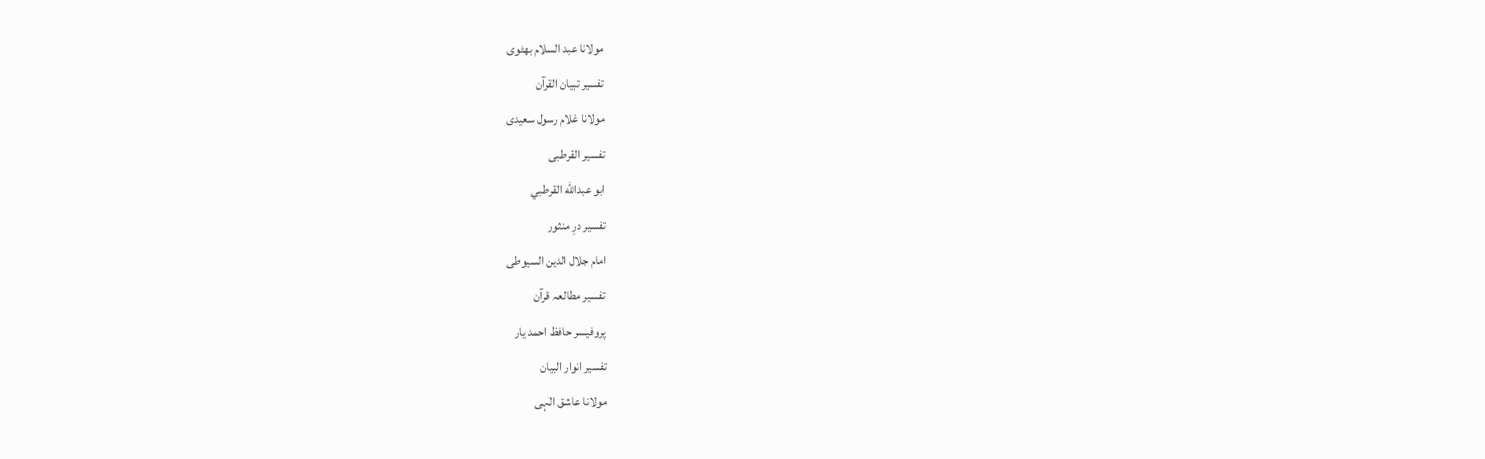مولانا عبد السلام بھٹوی
تفسیر تبیان القرآن
مولانا غلام رسول سعیدی
تفسیر القرطبی
ابو عبدالله القرطبي
تفسیر درِ منثور
امام جلال الدین السیوطی
تفسیر مطالعہ قرآن
پروفیسر حافظ احمد یار
تفسیر انوار البیان
مولانا عاشق الٰہی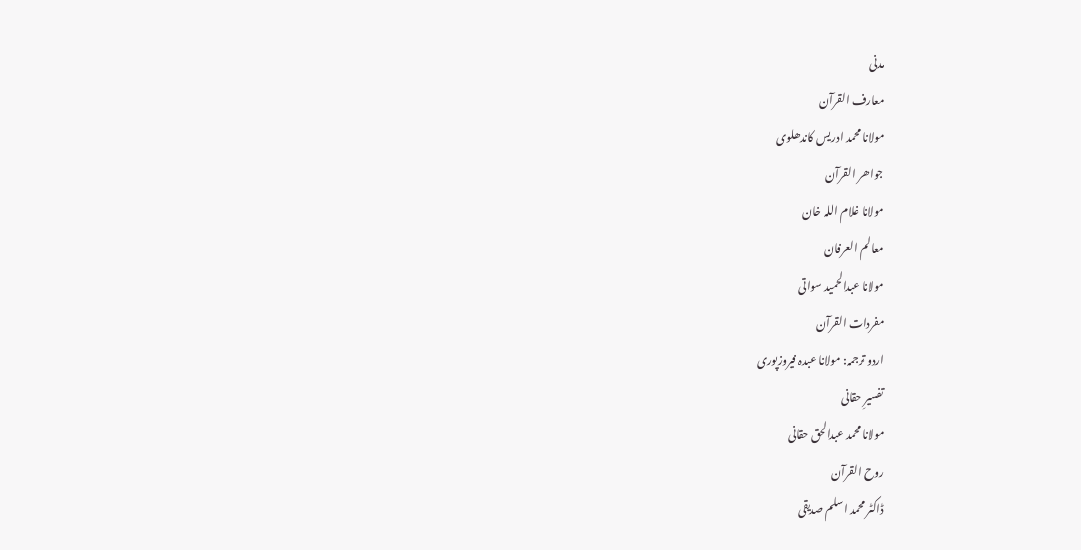مدنی
معارف القرآن
مولانا محمد ادریس کاندھلوی
جواھر القرآن
مولانا غلام اللہ خان
معالم العرفان
مولانا عبدالحمید سواتی
مفردات القرآن
اردو ترجمہ: مولانا عبدہ فیروزپوری
تفسیرِ حقانی
مولانا محمد عبدالحق حقانی
روح القرآن
ڈاکٹر محمد اسلم صدیقی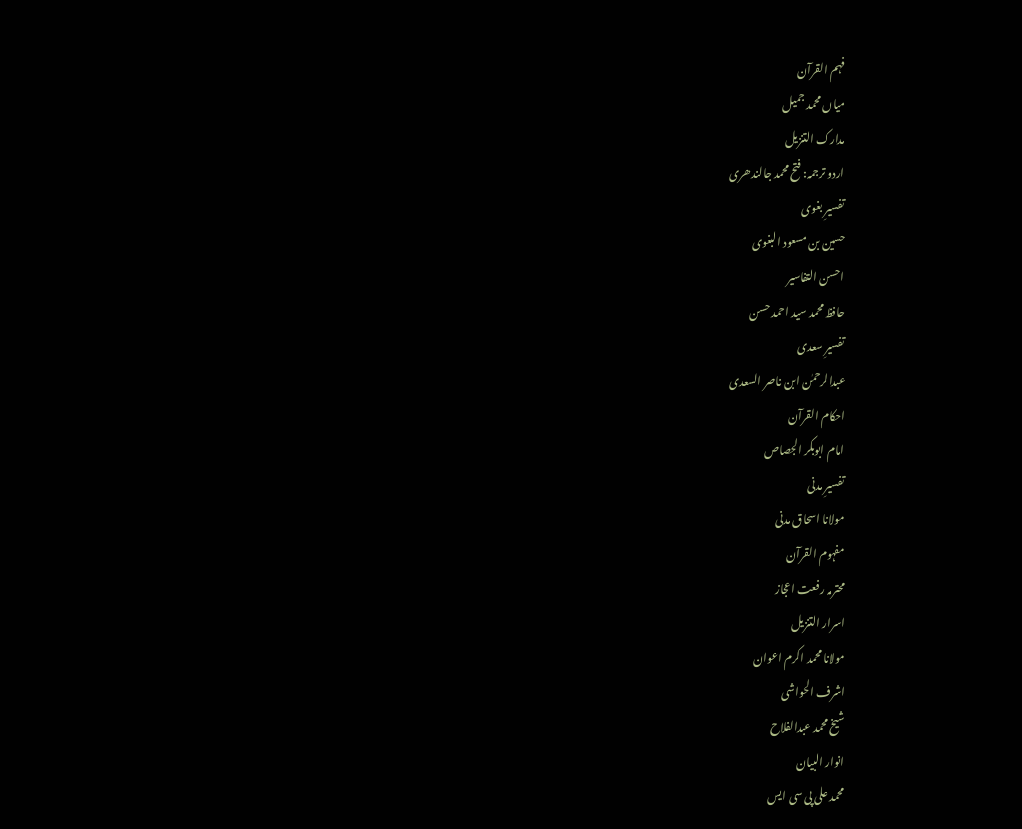فہم القرآن
میاں محمد جمیل
مدارک التنزیل
اردو ترجمہ: فتح محمد جالندھری
تفسیرِ بغوی
حسین بن مسعود البغوی
احسن التفاسیر
حافظ محمد سید احمد حسن
تفسیرِ سعدی
عبدالرحمٰن ابن ناصر السعدی
احکام القرآن
امام ابوبکر الجصاص
تفسیرِ مدنی
مولانا اسحاق مدنی
مفہوم القرآن
محترمہ رفعت اعجاز
اسرار التنزیل
مولانا محمد اکرم اعوان
اشرف الحواشی
شیخ محمد عبدالفلاح
انوار البیان
محمد علی پی سی ایس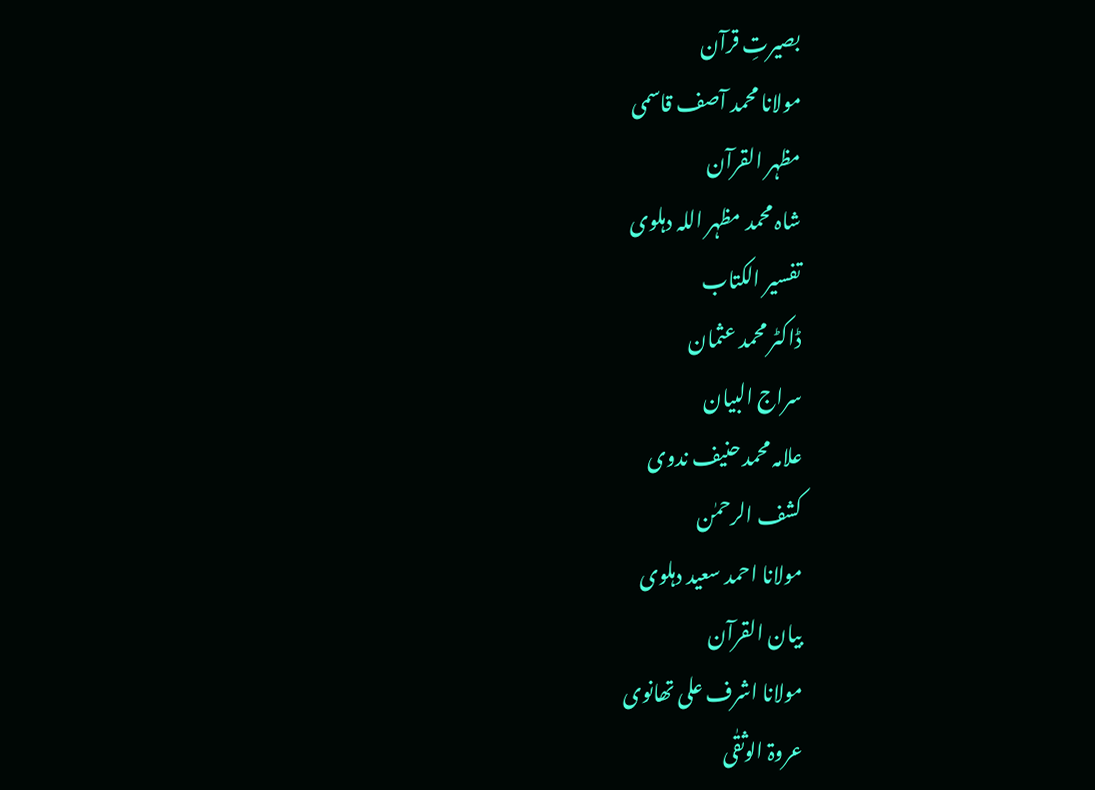بصیرتِ قرآن
مولانا محمد آصف قاسمی
مظہر القرآن
شاہ محمد مظہر اللہ دہلوی
تفسیر الکتاب
ڈاکٹر محمد عثمان
سراج البیان
علامہ محمد حنیف ندوی
کشف الرحمٰن
مولانا احمد سعید دہلوی
بیان القرآن
مولانا اشرف علی تھانوی
عروۃ الوثقٰی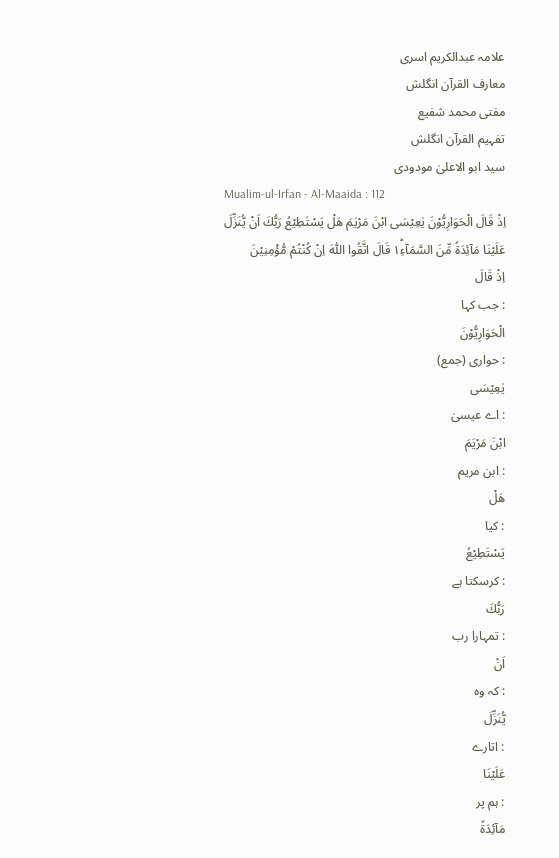علامہ عبدالکریم اسری
معارف القرآن انگلش
مفتی محمد شفیع
تفہیم القرآن انگلش
سید ابو الاعلیٰ مودودی
Mualim-ul-Irfan - Al-Maaida : 112
اِذْ قَالَ الْحَوَارِیُّوْنَ یٰعِیْسَى ابْنَ مَرْیَمَ هَلْ یَسْتَطِیْعُ رَبُّكَ اَنْ یُّنَزِّلَ عَلَیْنَا مَآئِدَةً مِّنَ السَّمَآءِ١ؕ قَالَ اتَّقُوا اللّٰهَ اِنْ كُنْتُمْ مُّؤْمِنِیْنَ
اِذْ قَالَ
: جب کہا
الْحَوَارِيُّوْنَ
: حواری (جمع)
يٰعِيْسَى
: اے عیسیٰ
ابْنَ مَرْيَمَ
: ابن مریم
هَلْ
: کیا
يَسْتَطِيْعُ
: کرسکتا ہے
رَبُّكَ
: تمہارا رب
اَنْ
: کہ وہ
يُّنَزِّلَ
: اتارے
عَلَيْنَا
: ہم پر
مَآئِدَةً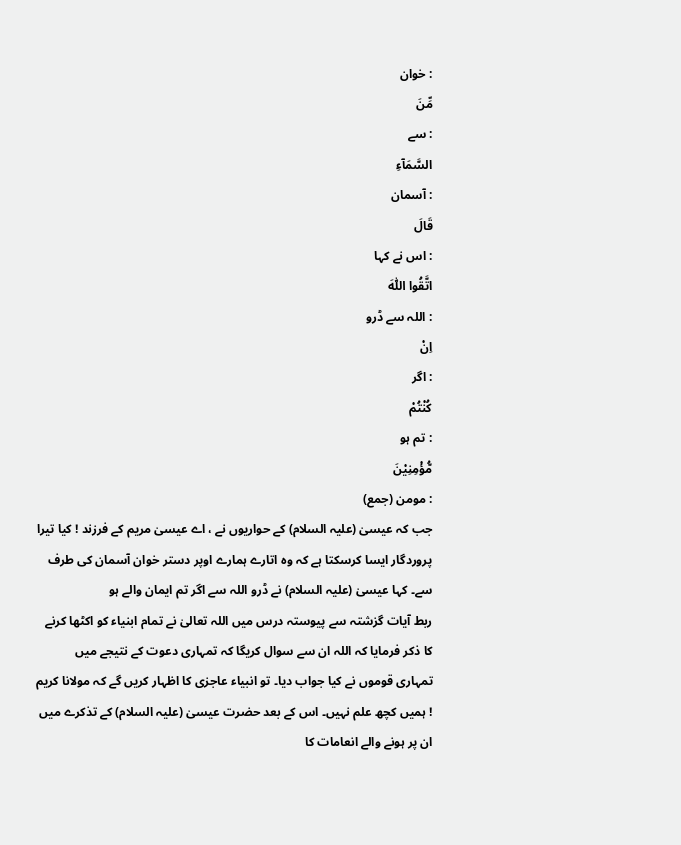: خوان
مِّنَ
: سے
السَّمَآءِ
: آسمان
قَالَ
: اس نے کہا
اتَّقُوا اللّٰهَ
: اللہ سے ڈرو
اِنْ
: اگر
كُنْتُمْ
: تم ہو
مُّؤْمِنِيْنَ
: مومن (جمع)
جب کہ عیسیٰ (علیہ السلام) کے حواریوں نے ، اے عیسیٰ مریم کے فرزند ! کیا تیرا پروردگار ایسا کرسکتا ہے کہ وہ اتارے ہمارے اوپر دستر خوان آسمان کی طرف سے۔ کہا عیسیٰ (علیہ السلام) نے ڈرو اللہ سے اگر تم ایمان والے ہو
ربط آیات گزشتہ سے پیوستہ درس میں اللہ تعالیٰ نے تمام ابنیاء کو اکٹھا کرنے کا ذکر فرمایا کہ اللہ ان سے سوال کریگا کہ تمہاری دعوت کے نتیجے میں تمہاری قوموں نے کیا جواب دیا۔ تو انبیاء عاجزی کا اظہار کریں گے کہ مولانا کریم ! ہمیں کچھ علم نہیں۔ اس کے بعد حضرت عیسیٰ (علیہ السلام) کے تذکرے میں ان پر ہونے والے انعامات کا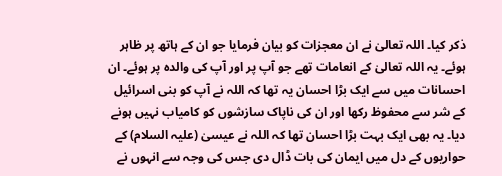ذکر کیا۔ اللہ تعالیٰ نے ان معجزات کو بیان فرمایا جو ان کے ہاتھ پر ظاہر ہوئے۔ یہ اللہ تعالیٰ کے انعامات تھے جو آپ پر اور آپ کی والدہ پر ہوئے۔ ان احسانات میں سے ایک بڑا احسان یہ تھا کہ اللہ نے آپ کو بنی اسرائیل کے شر سے محفوظ رکھا اور ان کی ناپاک سازشوں کو کامیاب نہیں ہونے دیا۔ یہ بھی ایک بہت بڑا احسان تھا کہ اللہ نے عیسیٰ (علیہ السلام) کے حواریوں کے دل میں ایمان کی بات ڈال دی جس کی وجہ سے انہوں نے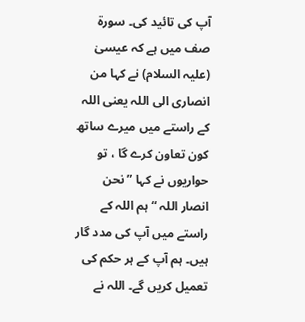آپ کی تائید کی۔ سورة صف میں ہے کہ عیسیٰ (علیہ السلام) نے کہا من انصاری الی اللہ یعنی اللہ کے راستے میں میرے ساتھ کون تعاون کرے گا ، تو حواریوں نے کہا ” نحن انصار اللہ “ ہم اللہ کے راستے میں آپ کی مدد گار ہیں۔ ہم آپ کے ہر حکم کی تعمیل کریں گے۔ اللہ نے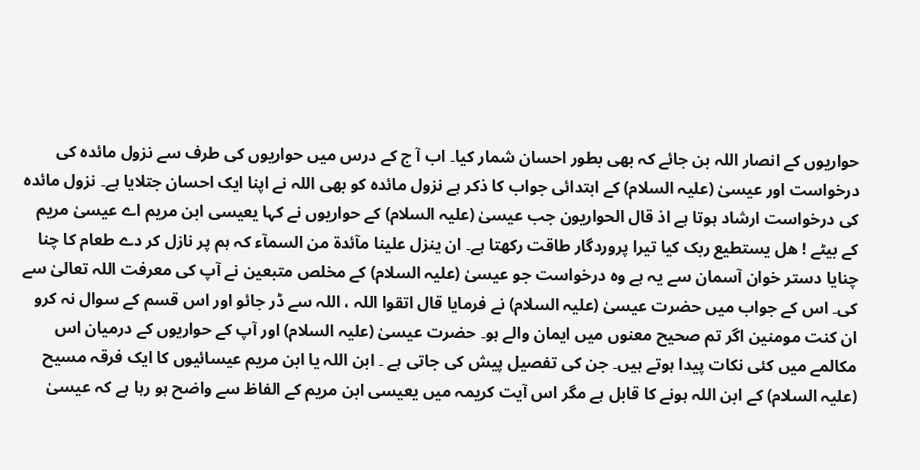حواریوں کے انصار اللہ بن جائے کہ بھی بطور احسان شمار کیا۔ اب آ ج کے درس میں حواریوں کی طرف سے نزول مائدہ کی درخواست اور عیسیٰ (علیہ السلام) کے ابتدائی جواب کا ذکر ہے نزول مائدہ کو بھی اللہ نے اپنا ایک احسان جتلایا ہے۔ نزول مائدہ کی درخواست ارشاد ہوتا ہے اذ قال الحواریون جب عیسیٰ (علیہ السلام) کے حواریوں نے کہا یعیسی ابن مریم اے عیسیٰ مریم کے بیٹے ! ھل یستطیع ربک کیا تیرا پروردگار طاقت رکھتا ہے۔ ان ینزل علینا مآئدۃ من السمآء کہ ہم پر نازل کر دے طعام کا چنا چنایا دستر خوان آسمان سے یہ ہے وہ درخواست جو عیسیٰ (علیہ السلام) کے مخلص متبعین نے آپ کی معرفت اللہ تعالیٰ سے کی۔ اس کے جواب میں حضرت عیسیٰ (علیہ السلام) نے فرمایا قال اتقوا اللہ ، اللہ سے ڈر جائو اور اس قسم کے سوال نہ کرو ان کنت مومنین اگر تم صحیح معنوں میں ایمان والے ہو۔ حضرت عیسیٰ (علیہ السلام) اور آپ کے حواریوں کے درمیان اس مکالمے میں کئی نکات پیدا ہوتے ہیں۔ جن کی تفصیل پیش کی جاتی ہے ۔ ابن اللہ یا ابن مریم عیسائیوں کا ایک فرقہ مسیح (علیہ السلام) کے ابن اللہ ہونے کا قابل ہے مگر اس آیت کریمہ میں یعیسی ابن مریم کے الفاظ سے واضح ہو رہا ہے کہ عیسیٰ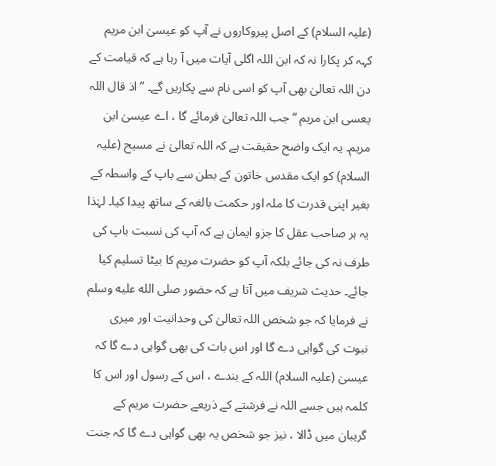(علیہ السلام) کے اصل پیروکاروں نے آپ کو عیسیٰ ابن مریم کہہ کر پکارا نہ کہ ابن اللہ اگلی آیات میں آ رہا ہے کہ قیامت کے دن اللہ تعالیٰ بھی آپ کو اسی نام سے پکاریں گے۔ ” اذ قال اللہ یعسی ابن مریم “ جب اللہ تعالیٰ فرمائے گا ، اے عیسیٰ ابن مریم۔ یہ ایک واضح حقیقت ہے کہ اللہ تعالیٰ نے مسیح (علیہ السلام) کو ایک مقدس خاتون کے بطن سے باپ کے واسطہ کے بغیر اپنی قدرت کا ملہ اور حکمت بالغہ کے ساتھ پیدا کیا۔ لہٰذا یہ ہر صاحب عقل کا جزو ایمان ہے کہ آپ کی نسبت باپ کی طرف نہ کی جائے بلکہ آپ کو حضرت مریم کا بیٹا تسلیم کیا جائے۔ حدیث شریف میں آتا ہے کہ حضور صلى الله عليه وسلم نے فرمایا کہ جو شخص اللہ تعالیٰ کی وحدانیت اور میری نبوت کی گواہی دے گا اور اس بات کی بھی گواہی دے گا کہ عیسیٰ (علیہ السلام) اللہ کے بندے ، اس کے رسول اور اس کا کلمہ ہیں جسے اللہ نے فرشتے کے ذریعے حضرت مریم کے گریبان میں ڈالا ، نیز جو شخص یہ بھی گواہی دے گا کہ جنت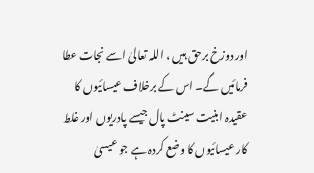اور دوزخ برحق ہیں ، اللہ تعالیٰ اسے نجات عطا فرمائیں گے۔ اس کے برخلاف عیسائیوں کا عقیدہ ابنیت سینٹ پال جیسے پادریوں اور غلط کار عیسائیوں کا وضع کردہ ہے جو عیسیٰ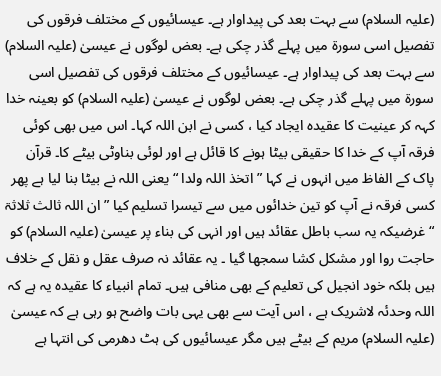(علیہ السلام) سے بہت بعد کی پیداوار ہے۔ عیسائیوں کے مختلف فرقوں کی تفصیل اسی سورة میں پہلے گذر چکی ہے۔ بعض لوگوں نے عیسیٰ (علیہ السلام) سے بہت بعد کی پیداوار ہے۔ عیسائیوں کے مختلف فرقوں کی تفصیل اسی سورة میں پہلے گذر چکی ہے۔ بعض لوگوں نے عیسیٰ (علیہ السلام) کو بعینہ خدا کہہ کر عینیت کا عقیدہ ایجاد کیا ، کسی نے ابن اللہ کہا۔ اس میں بھی کوئی فرقہ آپ کے خدا کا حقیقی بیٹا ہونے کا قائل ہے اور لوئی بناوٹی بیٹے کا۔ قرآن پاک کے الفاظ میں انہوں نے کہا ” اتخذ اللہ ولدا “ یعنی اللہ نے بیٹا بنا لیا ہے پھر کسی فرقہ نے آپ کو تین خدائوں میں سے تیسرا تسلیم کیا ” ان اللہ ثالث ثلاثۃ “ غرضیکہ یہ سب باطل عقائد ہیں اور انہی کی بناء پر عیسیٰ (علیہ السلام) کو حاجت روا اور مشکل کشا سمجھا گیا ۔ یہ عقائد نہ صرف عقل و نقل کے خلاف ہیں بلکہ خود انجیل کی تعلیم کے بھی منافی ہیں۔ تمام انبیاء کا عقیدہ یہ ہے کہ اللہ وحدئہ لاشریک ہے ، اس آیت سے بھی یہی بات واضح ہو رہی ہے کہ عیسیٰ (علیہ السلام) مریم کے بیٹے ہیں مگر عیسائیوں کی ہٹ دھرمی کی انتہا ہے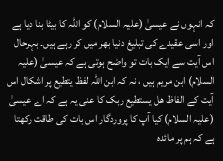کہ انہوں نے عیسیٰ (علیہ السلام) کو اللہ کا بیٹا بنا دیا ہے اور اسی عقیدے کی تبلیغ دنیا بھر میں کر رہے ہیں۔ بہرحال اس آیت سے ایک بات تو واضح ہوتی ہے کہ عیسیٰ (علیہ السلام) ابن مریم ہیں ، نہ کہ ابن اللہ لفظ یتطیع پر اشکال اس آیت کے الفاظ ھل یستطیع ربک کا عنی یہ ہے کہ اے عیسیٰ (علیہ السلام) کیا آپ کا پروردگار اس بات کی طاقت رکھتا ہے کہ ہم پر مائدہ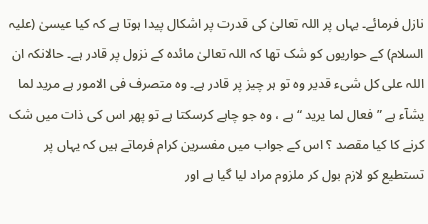نازل فرمائے۔ یہاں پر اللہ تعالیٰ کی قدرت پر اشکال پیدا ہوتا ہے کہ کیا عیسیٰ (علیہ السلام) کے حواریوں کو شک تھا کہ اللہ تعالیٰ مائدہ کے نزول پر قادر ہے۔ حالانکہ ان اللہ علی کل شیء قدیر وہ تو ہر چیز پر قادر ہے۔ وہ متصرف فی الامور ہے مرید لما یشآء ہے ” فعال لما یرید “ ہے ، وہ جو چاہے کرسکتا ہے تو پھر اس کی ذات میں شک کرنے کا کیا مقصد ؟ اس کے جواب میں مفسرین کرام فرماتے ہیں کہ یہاں پر تستطیع کو لازم بول کر ملزوم مراد لیا گیا ہے اور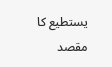یستطیع کا مقصد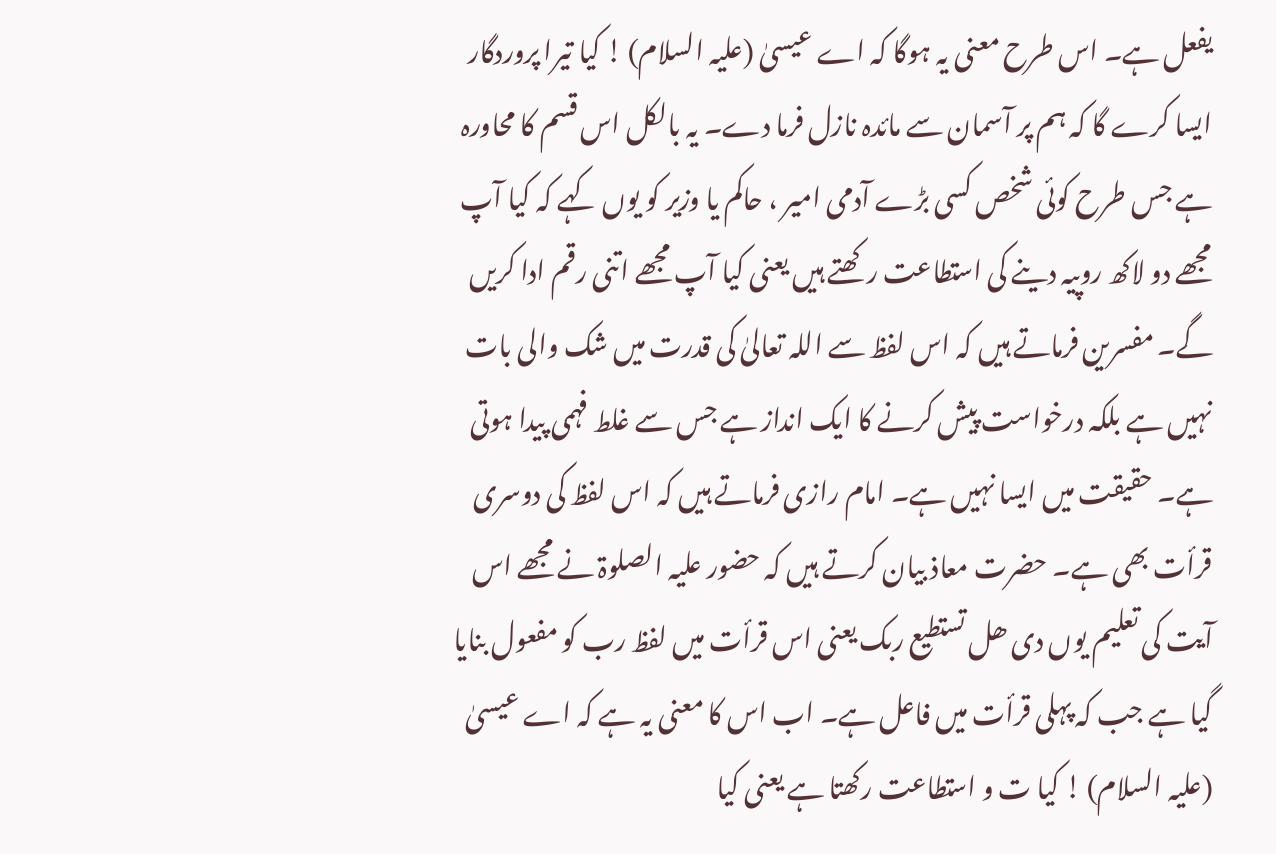یفعل ہے۔ اس طرح معنی یہ ہوگا کہ اے عیسیٰ (علیہ السلام) ! کیا تیرا پروردگار ایسا کرے گا کہ ہم پر آسمان سے مائدہ نازل فرما دے۔ یہ بالکل اس قسم کا محاورہ ہے جس طرح کوئی شخص کسی بڑے آدمی امیر ، حاکم یا وزیر کو یوں کہے کہ کیا آپ مجھے دو لاکھ روپیہ دینے کی استطاعت رکھتے ہیں یعنی کیا آپ مجھے اتنی رقم ادا کریں گے۔ مفسرین فرماتے ہیں کہ اس لفظ سے اللہ تعالیٰ کی قدرت میں شک والی بات نہیں ہے بلکہ درخواست پیش کرنے کا ایک انداز ہے جس سے غلط فہمی پیدا ہوتی ہے۔ حقیقت میں ایسا نہیں ہے۔ امام رازی فرماتے ہیں کہ اس لفظ کی دوسری قرأت بھی ہے۔ حضرت معاذ بیان کرتے ہیں کہ حضور علیہ الصلوۃ نے مجھے اس آیت کی تعلیم یوں دی ھل تستطیع ربک یعنی اس قرأت میں لفظ رب کو مفعول بنایا گیا ہے جب کہ پہلی قرأت میں فاعل ہے۔ اب اس کا معنی یہ ہے کہ اے عیسیٰ (علیہ السلام) ! کیا ت و استطاعت رکھتا ہے یعنی کیا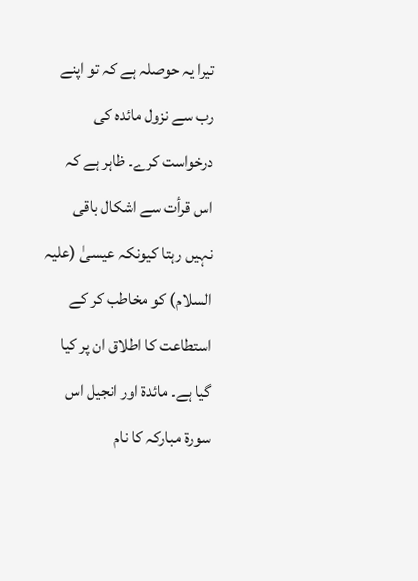تیرا یہ حوصلہ ہے کہ تو اپنے رب سے نزول مائدہ کی درخواست کرے۔ ظاہر ہے کہ اس قرأت سے اشکال باقی نہیں رہتا کیونکہ عیسیٰ (علیہ السلام) کو مخاطب کر کے استطاعت کا اطلاق ان پر کیا گیا ہے۔ مائدۃ اور انجیل اس سورة مبارکہ کا نام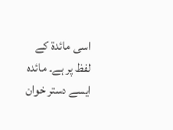اسی مائدۃ کے لفظ پر ہے۔ مائدہ ایسے دستر خوان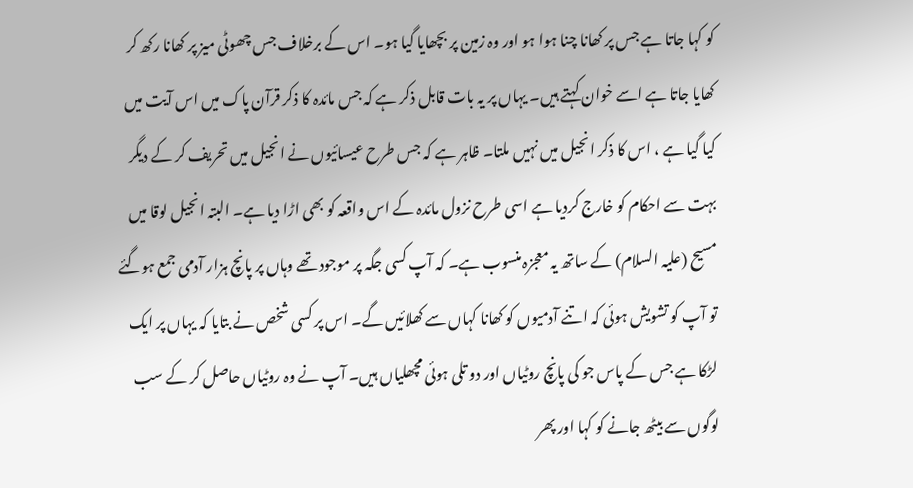کو کہا جاتا ہے جس پر کھانا چنا ہوا ہو اور وہ زمین پر بچھایا گیا ہو۔ اس کے برخلاف جس چھوٹی میز پر کھانا رکھ کر کھایا جاتا ہے اسے خوان کہتے ہیں۔ یہاں پر یہ بات قابل ذکر ہے کہ جس مائدہ کا ذکر قرآن پاک میں اس آیت میں کیا گیا ہے ، اس کا ذکر انجیل میں نہیں ملتا۔ ظاہر ہے کہ جس طرح عیسائیوں نے انجیل میں تحریف کر کے دیگر بہت سے احکام کو خارج کردیا ہے اسی طرح نزول مائدہ کے اس واقعہ کو بھی اڑا دیا ہے۔ البتہ انجیل لوقا میں مسیح (علیہ السلام) کے ساتھ یہ معجزہ منسوب ہے۔ کہ آپ کسی جگہ پر موجود تھے وہاں پر پانچ ہزار آدمی جمع ہوگئے تو آپ کو تشویش ہوئی کہ اتنے آدمیوں کو کھانا کہاں سے کھلائیں گے۔ اس پر کسی شخص نے بتایا کہ یہاں پر ایک لڑکا ہے جس کے پاس جو کی پانچ روٹیاں اور دو تلی ہوئی مچھلیاں ہیں۔ آپ نے وہ روٹیاں حاصل کر کے سب لوگوں سے بیٹھ جانے کو کہا اور پھر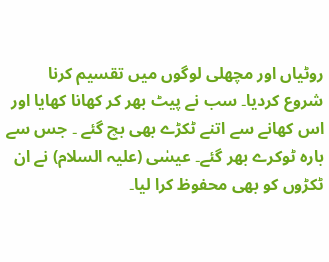روٹیاں اور مچھلی لوگوں میں تقسیم کرنا شروع کردیا۔ سب نے پیٹ بھر کر کھانا کھایا اور اس کھانے سے اتنے ٹکڑے بھی بچ گئے ۔ جس سے بارہ ٹوکرے بھر گئے۔ عیسٰی (علیہ السلام) نے ان ٹکڑوں کو بھی محفوظ کرا لیا۔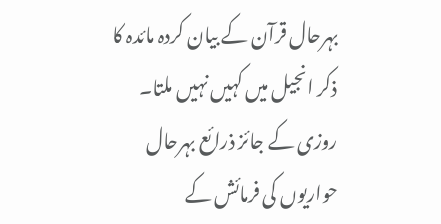بہرحال قرآن کے بیان کردہ مائدہ کا ذکر انجیل میں کہیں نہیں ملتا۔ روزی کے جائز ذرائع بہرحال حواریوں کی فرمائش کے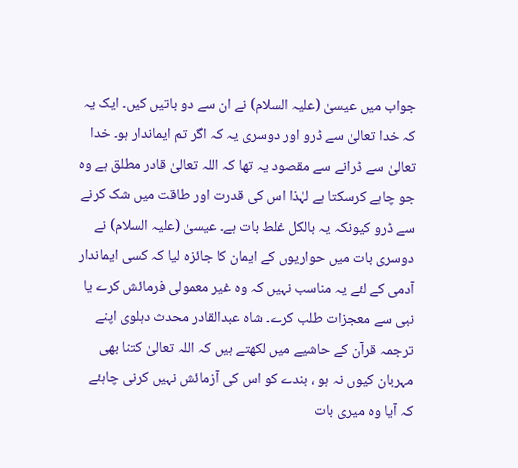جواب میں عیسیٰ (علیہ السلام) نے ان سے دو باتیں کیں۔ ایک یہ کہ خدا تعالیٰ سے ڈرو اور دوسری یہ کہ اگر تم ایماندار ہو۔ خدا تعالیٰ سے ڈرانے سے مقصود یہ تھا کہ اللہ تعالیٰ قادر مطلق ہے وہ جو چاہے کرسکتا ہے لہٰذا اس کی قدرت اور طاقت میں شک کرنے سے ڈرو کیونکہ یہ بالکل غلط بات ہے۔ عیسیٰ (علیہ السلام) نے دوسری بات میں حواریوں کے ایمان کا جائزہ لیا کہ کسی ایماندار آدمی کے لئے یہ مناسب نہیں کہ وہ غیر معمولی فرمائش کرے یا نبی سے معجزات طلب کرے۔ شاہ عبدالقادر محدث دہلوی اپنے ترجمہ قرآن کے حاشیے میں لکھتے ہیں کہ اللہ تعالیٰ کتنا بھی مہربان کیوں نہ ہو ، بندے کو اس کی آزمائش نہیں کرنی چاہئے کہ آیا وہ میری بات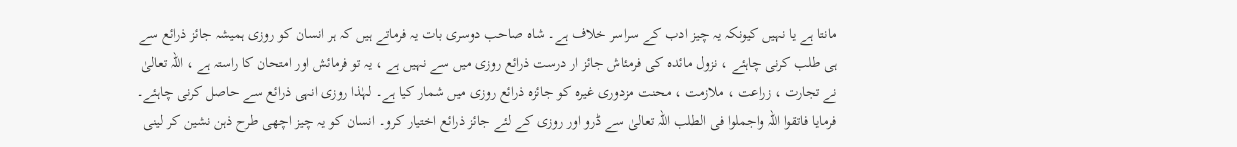مانتا ہے یا نہیں کیونکہ یہ چیز ادب کے سراسر خلاف ہے۔ شاہ صاحب دوسری بات یہ فرماتے ہیں کہ ہر انسان کو روزی ہمیشہ جائز ذرائع سے ہی طلب کرنی چاہئے ، نزول مائدہ کی فرمئاش جائز ار درست ذرائع روزی میں سے نہیں ہے ، یہ تو فرمائش اور امتحان کا راستہ ہے ، اللہ تعالیٰ نے تجارت ، زراعت ، ملازمت ، محنت مزدوری غیرہ کو جائزہ ذرائع روزی میں شمار کیا ہے۔ لہٰذا روزی انہی ذرائع سے حاصل کرنی چاہئے۔ فرمایا فاتقوا اللہ واجملوا فی الطلب اللہ تعالیٰ سے ڈرو اور روزی کے لئے جائز ذرائع اختیار کرو۔ انسان کو یہ چیز اچھی طرح ذہن نشین کر لینی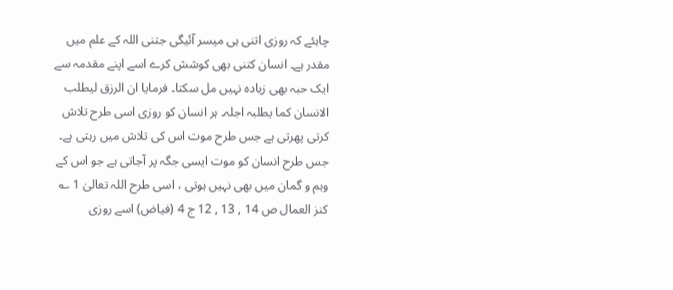چاہئے کہ روزی اتنی ہی میسر آئیگی جتنی اللہ کے علم میں مقدر ہے۔ انسان کتنی بھی کوشش کرے اسے اپنے مقدمہ سے ایک حبہ بھی زیادہ نہیں مل سکتا۔ فرمایا ان الرزق لیطلب الانسان کما یطلبہ اجلہ۔ ہر انسان کو روزی اسی طرح تلاش کرتی پھرتی ہے جس طرح موت اس کی تلاش میں رہتی ہے۔ جس طرح انسان کو موت ایسی جگہ پر آجاتی ہے جو اس کے وہم و گمان میں بھی نہیں ہوتی ، اسی طرح اللہ تعالیٰ 1 ؎ کنز العمال ص 14 , 13 , 12 ج 4 (فیاض) اسے روزی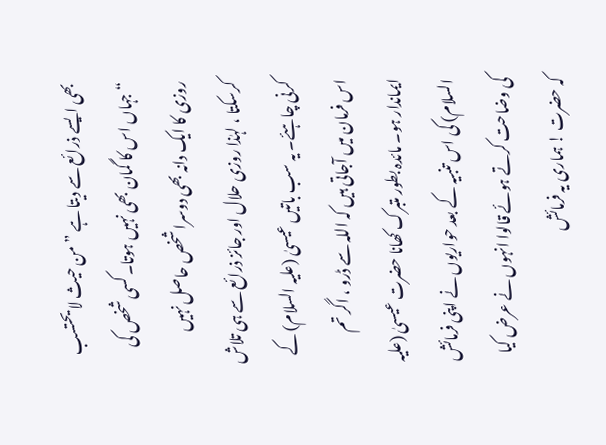بھی ایسے ذرائع سے دیتا ہے ” من حیث لا یحتسب “ جہاں اس کا گمان بھی نہیں ہوتا۔ کسی شخص کی روزی کا ایک دانہ بھی دوسرا شخص حاصل نہیں کرسکتا ، لہٰذا روزی حلال اور جائز ذرائع سے ہی تلاش کرنی چاہئے۔ یہ سب باتیں عیسیٰ (علیہ السلام) کے اس فرمان میں آجاتی ہیں کہ اللہ سے ڈرو ، اگر تم ایماندار ہو۔ مائدہ بطور متبرک کھانا حضرت عیسیٰ (علیہ السلام) کی اس تنبیہ کے بعد حواریوں نے اپنی فرمائش کی وضاحت کرتے ہوئے قالوا انہوں نے عرض کیا کہ حضرت ! ہماری یہ فرمائش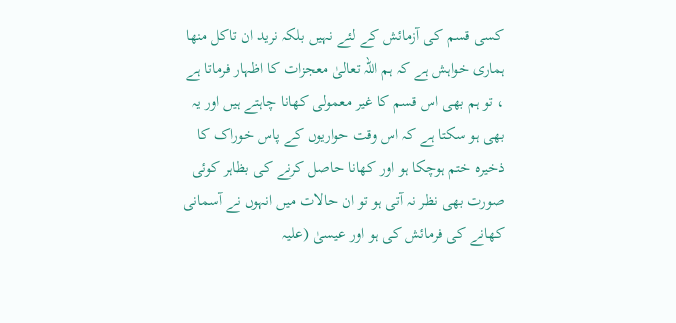کسی قسم کی آزمائش کے لئے نہیں بلکہ نرید ان تاکل منھا ہماری خواہش ہے کہ ہم اللہ تعالیٰ معجزات کا اظہار فرماتا ہے ، تو ہم بھی اس قسم کا غیر معمولی کھانا چاہتے ہیں اور یہ بھی ہو سکتا ہے کہ اس وقت حواریوں کے پاس خوراک کا ذخیرہ ختم ہوچکا ہو اور کھانا حاصل کرنے کی بظاہر کوئی صورت بھی نظر نہ آتی ہو تو ان حالات میں انہوں نے آسمانی کھانے کی فرمائش کی ہو اور عیسیٰ (علیہ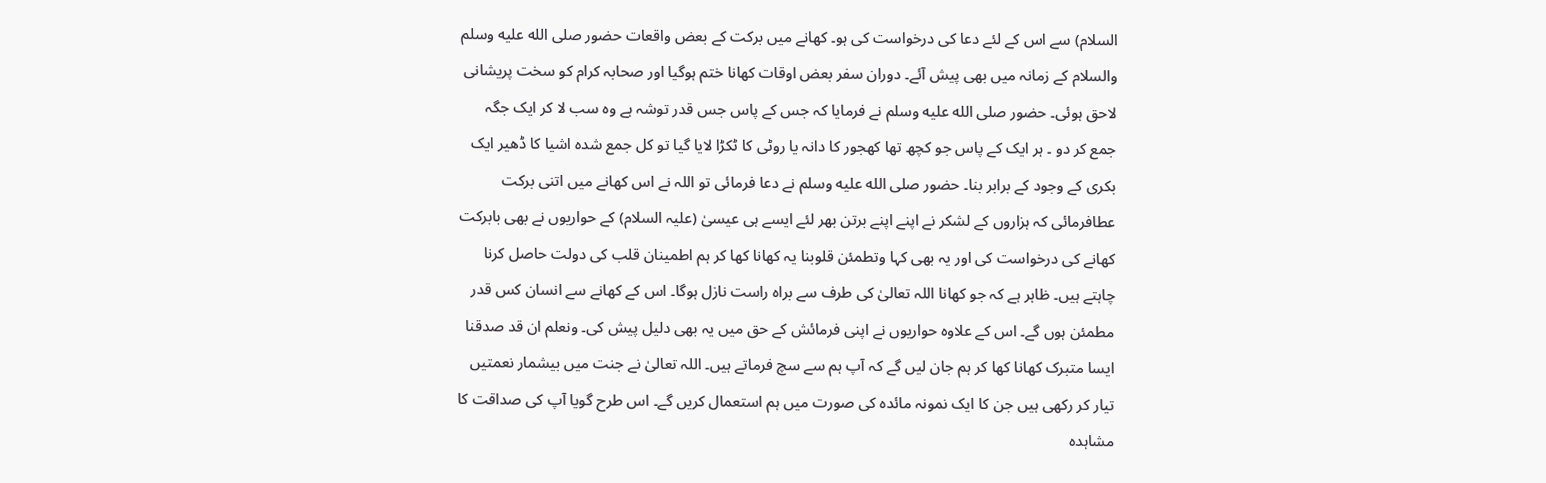السلام) سے اس کے لئے دعا کی درخواست کی ہو۔ کھانے میں برکت کے بعض واقعات حضور صلى الله عليه وسلم والسلام کے زمانہ میں بھی پیش آئے۔ دوران سفر بعض اوقات کھانا ختم ہوگیا اور صحابہ کرام کو سخت پریشانی لاحق ہوئی۔ حضور صلى الله عليه وسلم نے فرمایا کہ جس کے پاس جس قدر توشہ ہے وہ سب لا کر ایک جگہ جمع کر دو ۔ ہر ایک کے پاس جو کچھ تھا کھجور کا دانہ یا روٹی کا ٹکڑا لایا گیا تو کل جمع شدہ اشیا کا ڈھیر ایک بکری کے وجود کے برابر بنا۔ حضور صلى الله عليه وسلم نے دعا فرمائی تو اللہ نے اس کھانے میں اتنی برکت عطافرمائی کہ ہزاروں کے لشکر نے اپنے اپنے برتن بھر لئے ایسے ہی عیسیٰ (علیہ السلام) کے حواریوں نے بھی بابرکت کھانے کی درخواست کی اور یہ بھی کہا وتطمئن قلوبنا یہ کھانا کھا کر ہم اطمینان قلب کی دولت حاصل کرنا چاہتے ہیں۔ ظاہر ہے کہ جو کھانا اللہ تعالیٰ کی طرف سے براہ راست نازل ہوگا۔ اس کے کھانے سے انسان کس قدر مطمئن ہوں گے۔ اس کے علاوہ حواریوں نے اپنی فرمائش کے حق میں یہ بھی دلیل پیش کی۔ ونعلم ان قد صدقنا ایسا متبرک کھانا کھا کر ہم جان لیں گے کہ آپ ہم سے سچ فرماتے ہیں۔ اللہ تعالیٰ نے جنت میں بیشمار نعمتیں تیار کر رکھی ہیں جن کا ایک نمونہ مائدہ کی صورت میں ہم استعمال کریں گے۔ اس طرح گویا آپ کی صداقت کا مشاہدہ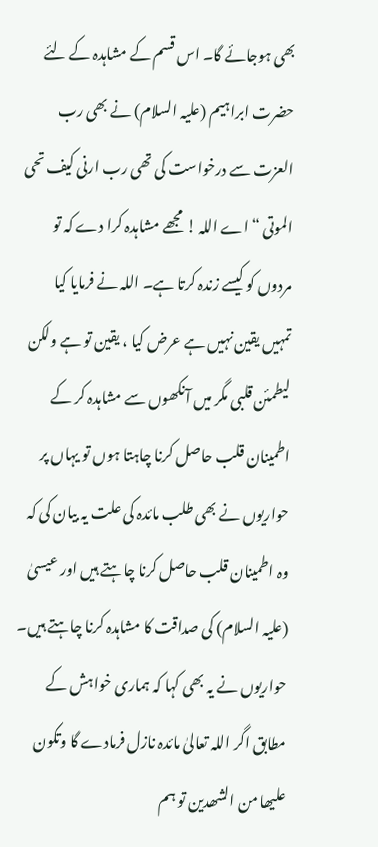بھی ہوجائے گا۔ اس قسم کے مشاہدہ کے لئے حضرت ابراہیم (علیہ السلام) نے بھی رب العزت سے درخواست کی تھی رب ارنی کیف تحی الموتی “ اے اللہ ! مجھے مشاہدہ کرا دے کہ تو مردوں کو کیسے زندہ کرتا ہے۔ اللہ نے فرمایا کیا تمہیں یقین نہیں ہے عرض کیا ، یقین تو ہے ولکن لیطمئن قلبی مگر میں آنکھوں سے مشاہدہ کر کے اطمینان قلب حاصل کرنا چاہتا ہوں تو یہاں پر حواریوں نے بھی طلب مائدہ کی علت یہ بیان کی کہ وہ اطمینان قلب حاصل کرنا چاہتے ہیں اور عیسیٰ (علیہ السلام) کی صداقت کا مشاہدہ کرنا چاہتے ہیں۔ حواریوں نے یہ بھی کہا کہ ہماری خواہش کے مطابق اگر اللہ تعالیٰ مائدہ نازل فرمادے گا وتکون علیھا من الشھدین تو ہم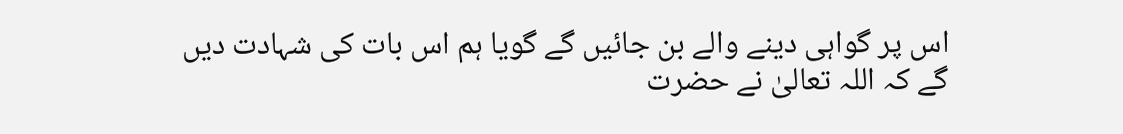اس پر گواہی دینے والے بن جائیں گے گویا ہم اس بات کی شہادت دیں گے کہ اللہ تعالیٰ نے حضرت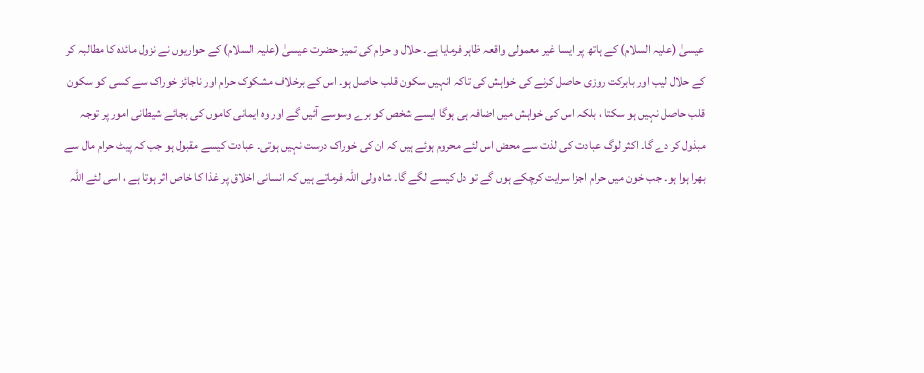عیسیٰ (علیہ السلام) کے ہاتھ پر ایسا غیر معمولی واقعہ ظاہر فرمایا ہے۔ حلال و حرام کی تمیز حضرت عیسیٰ (علیہ السلام) کے حواریوں نے نزول مائدہ کا مطالبہ کر کے حلال لیب اور بابرکت روزی حاصل کرنے کی خواہش کی تاکہ انہیں سکون قلب حاصل ہو۔ اس کے برخلاف مشکوک حرام اور ناجائز خوراک سے کسی کو سکون قلب حاصل نہیں ہو سکتا ، بلکہ اس کی خواہش میں اضافہ ہی ہوگا ایسے شخص کو برے وسوسے آئیں گے اور وہ ایمانی کاموں کی بجائے شیطانی امور پر توجہ مبذول کر دے گا۔ اکثر لوگ عبادت کی لذت سے محض اس لئے محروم ہوئے ہیں کہ ان کی خوراک درست نہیں ہوتی۔ عبادت کیسے مقبول ہو جب کہ پیٹ حرام مال سے بھرا ہوا ہو۔ جب خون میں حرام اجزا سرایت کرچکے ہوں گے تو دل کیسے لگے گا۔ شاہ ولی اللہ فرماتے ہیں کہ انسانی اخلاق پر غذا کا خاص اثر ہوتا ہے ، اسی لئے اللہ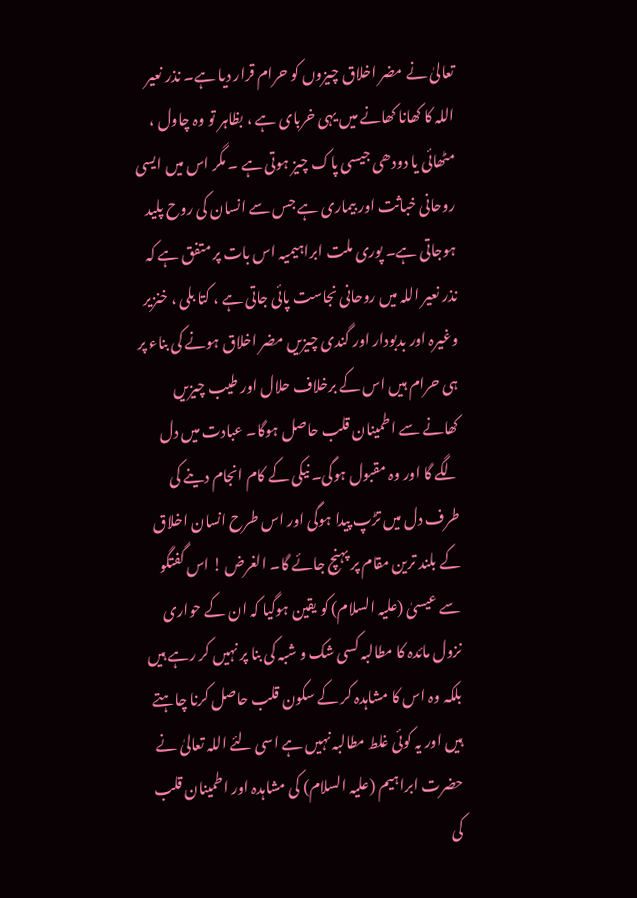تعالیٰ نے مضر اخلاق چیزوں کو حرام قرار دیا ہے۔ نذر نعیر اللہ کا کھانا کھانے میں یہی خربای ہے ، بظاہر تو وہ چاول ، مٹھائی یا دودھی جیسی پاک چیز ہوتی ہے ۔ مگر اس میں ایسی روحانی خباثت اور بیماری ہے جس سے انسان کی روح پلید ہوجاتی ہے۔ پوری ملت ابراہیمیہ اس بات پر متفق ہے کہ نذر نعیر اللہ میں روحانی نجاست پائی جاتی ہے ، کتا بلی ، خنزیر وغیرہ اور بدبودار اور گندی چیزیں مضر اخلاق ہونے کی بناء پر ہی حرام ہیں اس کے برخلاف حلال اور طیب چیزیں کھانے سے اطمینان قلب حاصل ہوگا۔ عبادت میں دل لگے گا اور وہ مقبول ہوگی۔ نیکی کے کام انجام دینے کی طرف دل میں تڑپ پیدا ہوگی اور اس طرح انسان اخلاق کے بلند ترین مقام پر پہنچ جائے گا۔ الغرض ! اس گفتگو سے عیسیٰ (علیہ السلام) کو یقین ہوگیا کہ ان کے حواری نزول مائدہ کا مطالبہ کسی شک و شبہ کی بنا پر نہیں کر رہے ہیں بلکہ وہ اس کا مشاہدہ کر کے سکون قلب حاصل کرنا چاہتے ہیں اور یہ کوئی غلط مطالبہ نہیں ہے اسی لئے اللہ تعالیٰ نے حضرت ابراہیم (علیہ السلام) کی مشاہدہ اور اطمینان قلب کی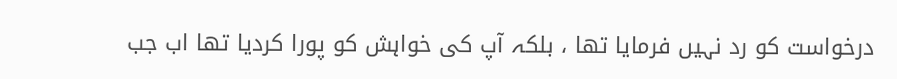درخواست کو رد نہیں فرمایا تھا ، بلکہ آپ کی خواہش کو پورا کردیا تھا اب جب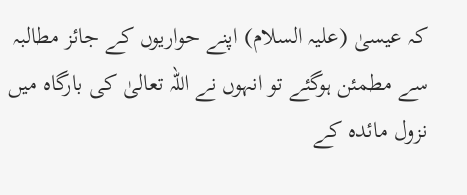کہ عیسیٰ (علیہ السلام) اپنے حواریوں کے جائز مطالبہ سے مطمئن ہوگئے تو انہوں نے اللہ تعالیٰ کی بارگاہ میں نزول مائدہ کے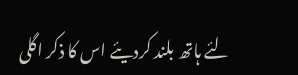لئے ہاتھ بلند کردیئے اس کا ذکر اگلی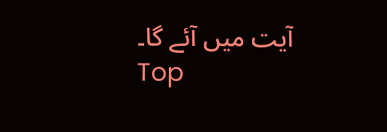آیت میں آئے گا۔
Top